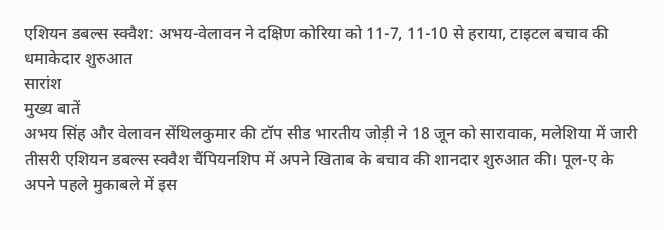एशियन डबल्स स्क्वैश: अभय-वेलावन ने दक्षिण कोरिया को 11-7, 11-10 से हराया, टाइटल बचाव की धमाकेदार शुरुआत
सारांश
मुख्य बातें
अभय सिंह और वेलावन सेंथिलकुमार की टॉप सीड भारतीय जोड़ी ने 18 जून को सारावाक, मलेशिया में जारी तीसरी एशियन डबल्स स्क्वैश चैंपियनशिप में अपने खिताब के बचाव की शानदार शुरुआत की। पूल-ए के अपने पहले मुकाबले में इस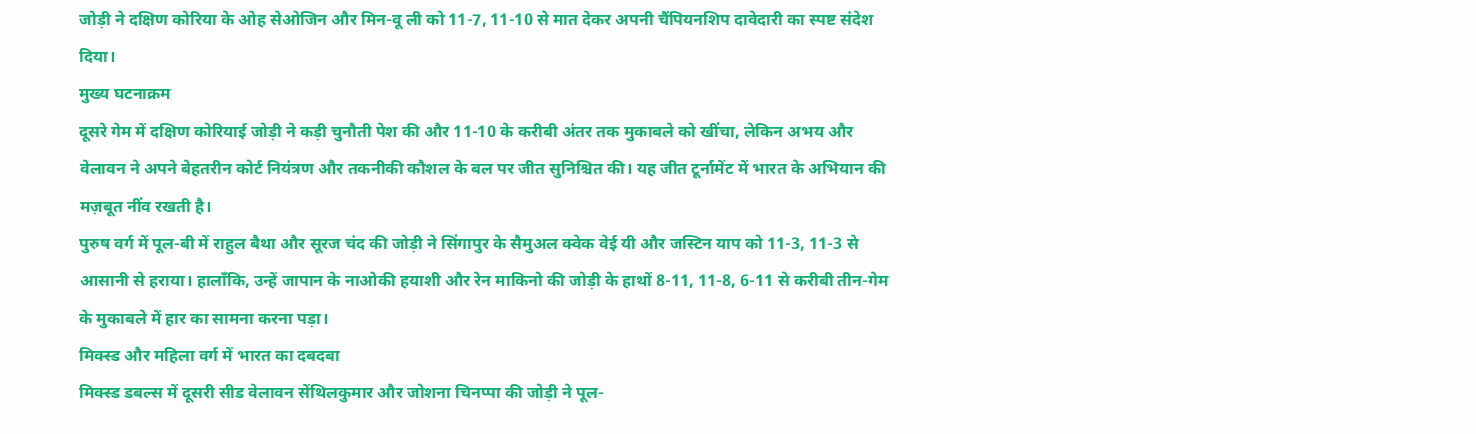जोड़ी ने दक्षिण कोरिया के ओह सेओजिन और मिन-वू ली को 11-7, 11-10 से मात देकर अपनी चैंपियनशिप दावेदारी का स्पष्ट संदेश दिया।
मुख्य घटनाक्रम
दूसरे गेम में दक्षिण कोरियाई जोड़ी ने कड़ी चुनौती पेश की और 11-10 के करीबी अंतर तक मुकाबले को खींचा, लेकिन अभय और वेलावन ने अपने बेहतरीन कोर्ट नियंत्रण और तकनीकी कौशल के बल पर जीत सुनिश्चित की। यह जीत टूर्नामेंट में भारत के अभियान की मज़बूत नींव रखती है।
पुरुष वर्ग में पूल-बी में राहुल बैथा और सूरज चंद की जोड़ी ने सिंगापुर के सैमुअल क्वेक वेई यी और जस्टिन याप को 11-3, 11-3 से आसानी से हराया। हालाँकि, उन्हें जापान के नाओकी हयाशी और रेन माकिनो की जोड़ी के हाथों 8-11, 11-8, 6-11 से करीबी तीन-गेम के मुकाबले में हार का सामना करना पड़ा।
मिक्स्ड और महिला वर्ग में भारत का दबदबा
मिक्स्ड डबल्स में दूसरी सीड वेलावन सेंथिलकुमार और जोशना चिनप्पा की जोड़ी ने पूल-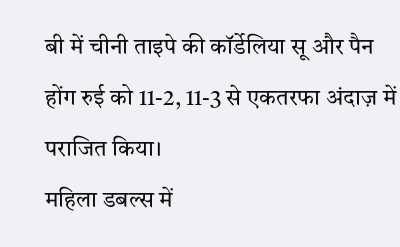बी में चीनी ताइपे की कॉर्डेलिया सू और पैन होंग रुई को 11-2, 11-3 से एकतरफा अंदाज़ में पराजित किया।
महिला डबल्स में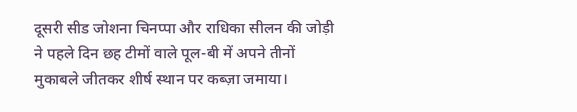दूसरी सीड जोशना चिनप्पा और राधिका सीलन की जोड़ी ने पहले दिन छह टीमों वाले पूल-बी में अपने तीनों मुकाबले जीतकर शीर्ष स्थान पर कब्ज़ा जमाया।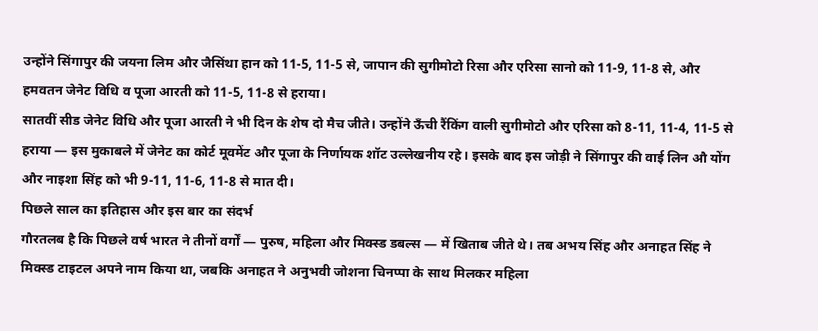उन्होंने सिंगापुर की जयना लिम और जैसिंथा हान को 11-5, 11-5 से, जापान की सुगीमोटो रिसा और एरिसा सानो को 11-9, 11-8 से, और हमवतन जेनेट विधि व पूजा आरती को 11-5, 11-8 से हराया।
सातवीं सीड जेनेट विधि और पूजा आरती ने भी दिन के शेष दो मैच जीते। उन्होंने ऊँची रैंकिंग वाली सुगीमोटो और एरिसा को 8-11, 11-4, 11-5 से हराया — इस मुकाबले में जेनेट का कोर्ट मूवमेंट और पूजा के निर्णायक शॉट उल्लेखनीय रहे। इसके बाद इस जोड़ी ने सिंगापुर की वाई लिन औ योंग और नाइशा सिंह को भी 9-11, 11-6, 11-8 से मात दी।
पिछले साल का इतिहास और इस बार का संदर्भ
गौरतलब है कि पिछले वर्ष भारत ने तीनों वर्गों — पुरुष, महिला और मिक्स्ड डबल्स — में खिताब जीते थे। तब अभय सिंह और अनाहत सिंह ने मिक्स्ड टाइटल अपने नाम किया था, जबकि अनाहत ने अनुभवी जोशना चिनप्पा के साथ मिलकर महिला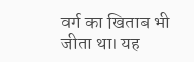वर्ग का खिताब भी जीता था। यह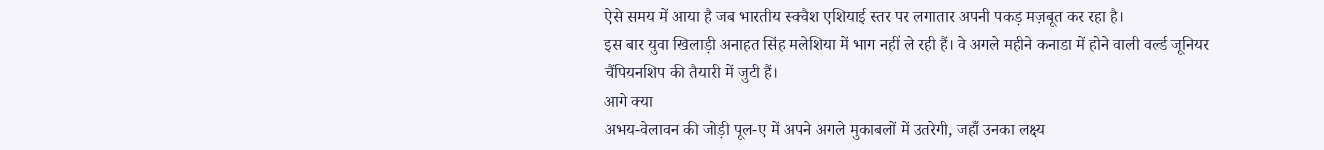ऐसे समय में आया है जब भारतीय स्क्वैश एशियाई स्तर पर लगातार अपनी पकड़ मज़बूत कर रहा है।
इस बार युवा खिलाड़ी अनाहत सिंह मलेशिया में भाग नहीं ले रही हैं। वे अगले महीने कनाडा में होने वाली वर्ल्ड जूनियर चैंपियनशिप की तैयारी में जुटी हैं।
आगे क्या
अभय-वेलावन की जोड़ी पूल-ए में अपने अगले मुकाबलों में उतरेगी, जहाँ उनका लक्ष्य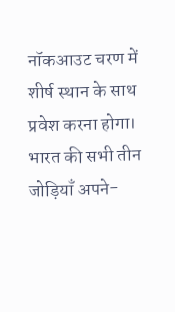नॉकआउट चरण में शीर्ष स्थान के साथ प्रवेश करना होगा। भारत की सभी तीन जोड़ियाँ अपने-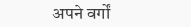अपने वर्गों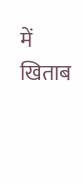में खिताब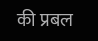की प्रबल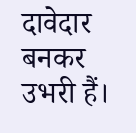दावेदार बनकर उभरी हैं।